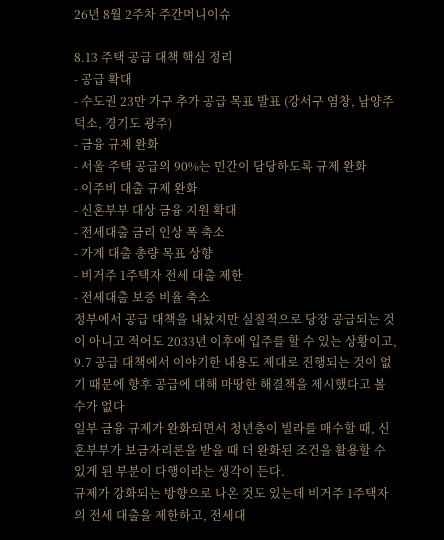26년 8월 2주차 주간머니이슈

8.13 주택 공급 대책 핵심 정리
- 공급 확대
- 수도권 23만 가구 추가 공급 목표 발표 (강서구 염창, 남양주 덕소, 경기도 광주)
- 금융 규제 완화
- 서울 주택 공급의 90%는 민간이 담당하도록 규제 완화
- 이주비 대출 규제 완화
- 신혼부부 대상 금융 지원 확대
- 전세대출 금리 인상 폭 축소
- 가계 대출 총량 목표 상향
- 비거주 1주택자 전세 대출 제한
- 전세대출 보증 비율 축소
정부에서 공급 대책을 내놨지만 실질적으로 당장 공급되는 것이 아니고 적어도 2033년 이후에 입주를 할 수 있는 상황이고, 9.7 공급 대책에서 이야기한 내용도 제대로 진행되는 것이 없기 때문에 향후 공급에 대해 마땅한 해결책을 제시했다고 볼 수가 없다
일부 금융 규제가 완화되면서 청년층이 빌라를 매수할 때, 신혼부부가 보금자리론을 받을 때 더 완화된 조건을 활용할 수 있게 된 부분이 다행이라는 생각이 든다.
규제가 강화되는 방향으로 나온 것도 있는데 비거주 1주택자의 전세 대출을 제한하고, 전세대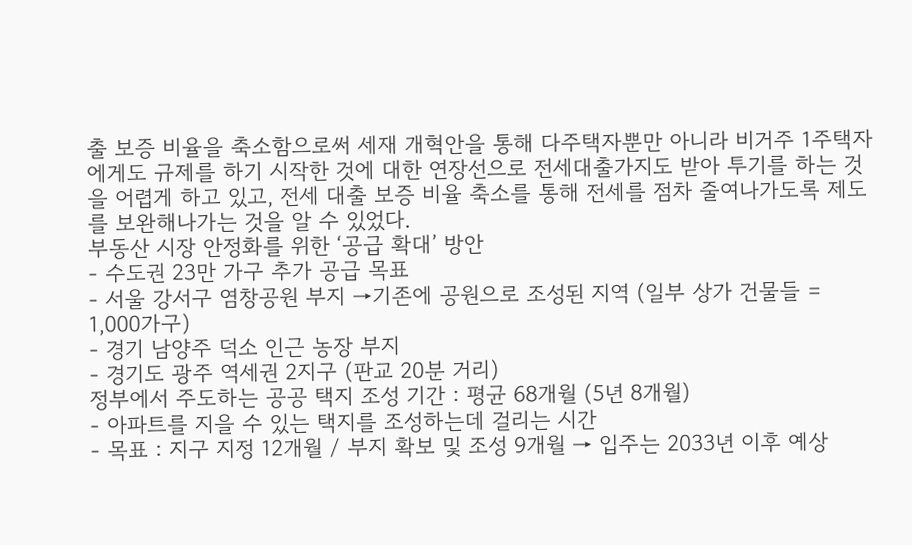출 보증 비율을 축소함으로써 세재 개혁안을 통해 다주택자뿐만 아니라 비거주 1주택자에게도 규제를 하기 시작한 것에 대한 연장선으로 전세대출가지도 받아 투기를 하는 것을 어렵게 하고 있고, 전세 대출 보증 비율 축소를 통해 전세를 점차 줄여나가도록 제도를 보완해나가는 것을 알 수 있었다.
부동산 시장 안정화를 위한 ‘공급 확대’ 방안
- 수도권 23만 가구 추가 공급 목표
- 서울 강서구 염창공원 부지 →기존에 공원으로 조성된 지역 (일부 상가 건물들 = 1,000가구)
- 경기 남양주 덕소 인근 농장 부지
- 경기도 광주 역세권 2지구 (판교 20분 거리)
정부에서 주도하는 공공 택지 조성 기간 : 평균 68개월 (5년 8개월)
- 아파트를 지을 수 있는 택지를 조성하는데 걸리는 시간
- 목표 : 지구 지정 12개월 / 부지 확보 및 조성 9개월 → 입주는 2033년 이후 예상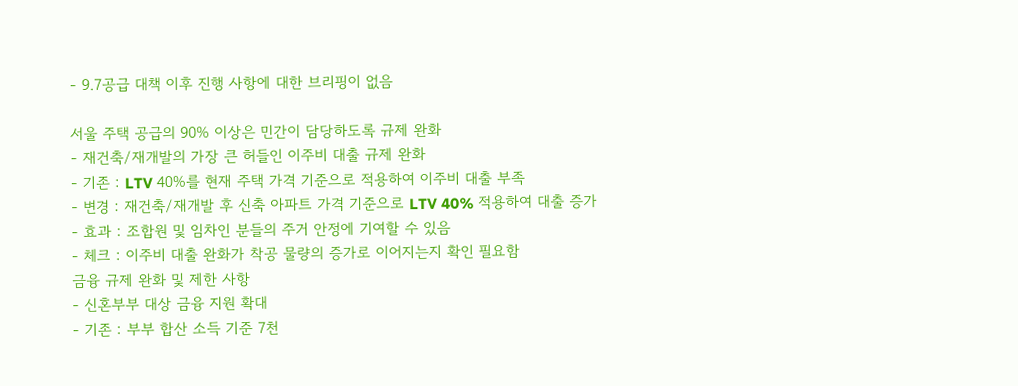- 9.7공급 대책 이후 진행 사항에 대한 브리핑이 없음

서울 주택 공급의 90% 이상은 민간이 담당하도록 규제 완화
- 재건축/재개발의 가장 큰 허들인 이주비 대출 규제 완화
- 기존 : LTV 40%를 현재 주택 가격 기준으로 적용하여 이주비 대출 부족
- 변경 : 재건축/재개발 후 신축 아파트 가격 기준으로 LTV 40% 적용하여 대출 증가
- 효과 : 조합원 및 임차인 분들의 주거 안정에 기여할 수 있음
- 체크 : 이주비 대출 완화가 착공 물량의 증가로 이어지는지 확인 필요함
금융 규제 완화 및 제한 사항
- 신혼부부 대상 금융 지원 확대
- 기존 : 부부 합산 소득 기준 7천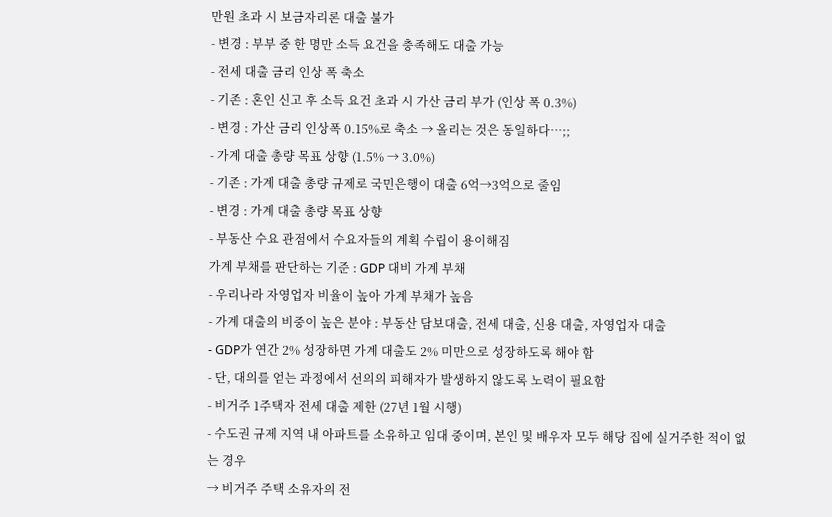만원 초과 시 보금자리론 대출 불가
- 변경 : 부부 중 한 명만 소득 요건을 충족해도 대출 가능
- 전세 대출 금리 인상 폭 축소
- 기존 : 혼인 신고 후 소득 요건 초과 시 가산 금리 부가 (인상 폭 0.3%)
- 변경 : 가산 금리 인상폭 0.15%로 축소 → 올리는 것은 동일하다…;;
- 가계 대출 총량 목표 상향 (1.5% → 3.0%)
- 기존 : 가계 대출 총량 규제로 국민은행이 대출 6억→3억으로 줄임
- 변경 : 가계 대출 총량 목표 상향
- 부동산 수요 관점에서 수요자들의 계획 수립이 용이해짐
가계 부채를 판단하는 기준 : GDP 대비 가계 부채
- 우리나라 자영업자 비율이 높아 가계 부채가 높음
- 가계 대출의 비중이 높은 분야 : 부동산 담보대출, 전세 대출, 신용 대출, 자영업자 대출
- GDP가 연간 2% 성장하면 가계 대출도 2% 미만으로 성장하도록 해야 함
- 단, 대의를 얻는 과정에서 선의의 피해자가 발생하지 않도록 노력이 필요함
- 비거주 1주택자 전세 대출 제한 (27년 1월 시행)
- 수도권 규제 지역 내 아파트를 소유하고 임대 중이며, 본인 및 배우자 모두 해당 집에 실거주한 적이 없는 경우
→ 비거주 주택 소유자의 전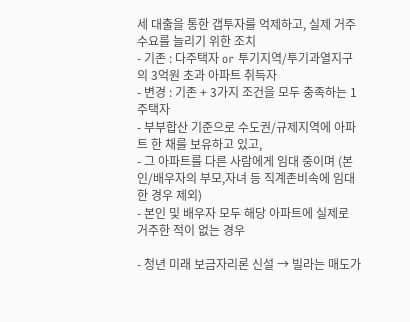세 대출을 통한 갭투자를 억제하고, 실제 거주 수요를 늘리기 위한 조치
- 기존 : 다주택자 or 투기지역/투기과열지구의 3억원 초과 아파트 취득자
- 변경 : 기존 + 3가지 조건을 모두 충족하는 1주택자
- 부부합산 기준으로 수도권/규제지역에 아파트 한 채를 보유하고 있고,
- 그 아파트를 다른 사람에게 임대 중이며 (본인/배우자의 부모,자녀 등 직계존비속에 임대한 경우 제외)
- 본인 및 배우자 모두 해당 아파트에 실제로 거주한 적이 없는 경우

- 청년 미래 보금자리론 신설 → 빌라는 매도가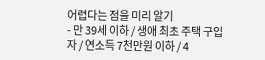어렵다는 점을 미리 알기
- 만 39세 이하 / 생애 최초 주택 구입자 / 연소득 7천만원 이하 / 4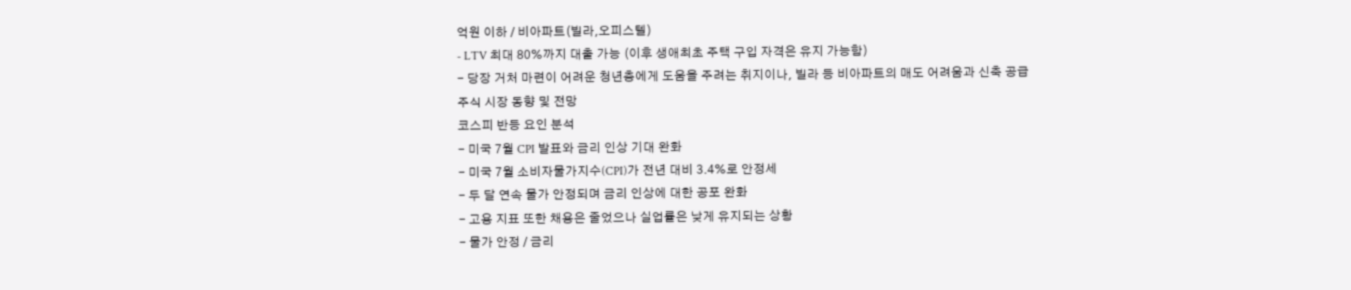억원 이하 / 비아파트(빌라,오피스텔)
- LTV 최대 80%까지 대출 가능 (이후 생애최초 주택 구입 자격은 유지 가능함)
- 당장 거처 마련이 어려운 청년층에게 도움을 주려는 취지이나, 빌라 등 비아파트의 매도 어려움과 신축 공급
주식 시장 동향 및 전망
코스피 반등 요인 분석
- 미국 7월 CPI 발표와 금리 인상 기대 완화
- 미국 7월 소비자물가지수(CPI)가 전년 대비 3.4%로 안정세
- 두 달 연속 물가 안정되며 금리 인상에 대한 공포 완화
- 고용 지표 또한 채용은 줄었으나 실업률은 낮게 유지되는 상황
- 물가 안정 / 금리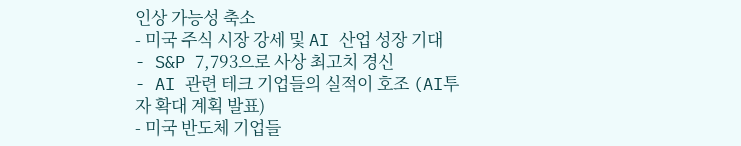인상 가능성 축소
- 미국 주식 시장 강세 및 AI 산업 성장 기대
- S&P 7,793으로 사상 최고치 경신
- AI 관련 테크 기업들의 실적이 호조 (AI투자 확대 계획 발표)
- 미국 반도체 기업들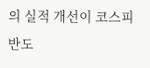의 실적 개선이 코스피 반도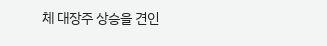체 대장주 상승을 견인